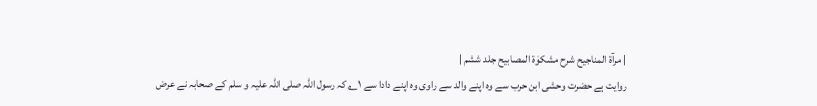| مرآۃ المناجیح شرح مشکوٰۃ المصابیح جلد ششم |
روایت ہے حضرت وحشی ابن حرب سے وہ اپنے والد سے راوی وہ اپنے دادا سے ۱؎ کہ رسول اللہ صلی اللہ علیہ و سلم کے صحابہ نے عرض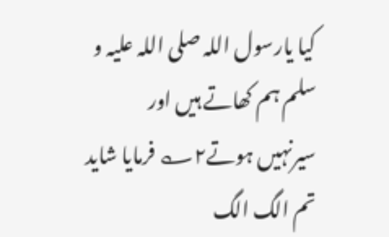کیا یارسول اللہ صلی اللہ علیہ و سلم ہم کھاتے ہیں اور سیرنہیں ہوتے۲؎ فرمایا شاید تم الگ الگ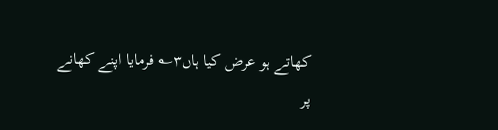کھاتے ہو عرض کیا ہاں۳؎ فرمایا اپنے کھانے پر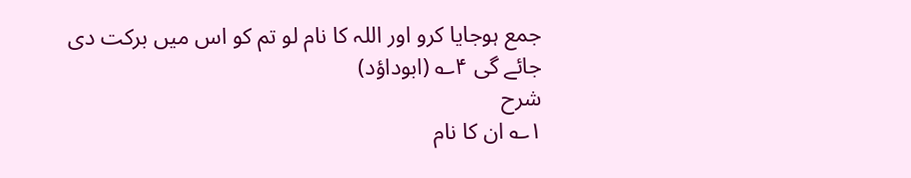جمع ہوجایا کرو اور اللہ کا نام لو تم کو اس میں برکت دی جائے گی ۴؎ (ابوداؤد)
شرح
۱؎ ان کا نام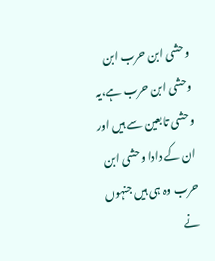وحشی ابن حرب ابن وحشی ابن حرب ہے،یہ وحشی تابعین سے ہیں اور ان کے دادا وحشی ابن حرب وہ ہی ہیں جنہوں نے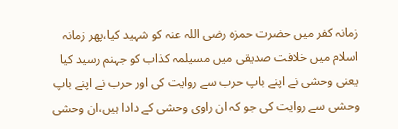زمانہ کفر میں حضرت حمزہ رضی اللہ عنہ کو شہید کیا،پھر زمانہ اسلام میں خلافت صدیقی میں مسیلمہ کذاب کو جہنم رسید کیا یعنی وحشی نے اپنے باپ حرب سے روایت کی اور حرب نے اپنے باپ وحشی سے روایت کی جو کہ ان راوی وحشی کے دادا ہیں،ان وحشی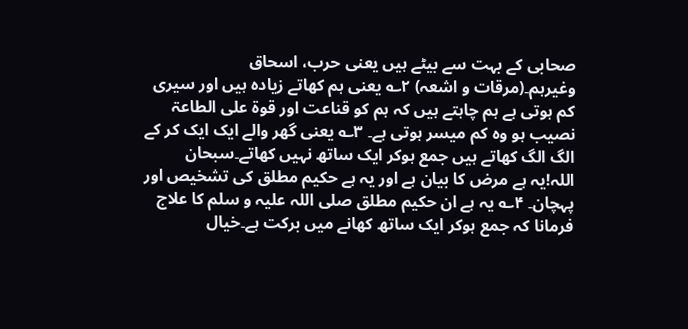صحابی کے بہت سے بیٹے ہیں یعنی حرب، اسحاق وغیرہم۔(مرقات و اشعہ) ۲؎ یعنی ہم کھاتے زیادہ ہیں اور سیری کم ہوتی ہے ہم چاہتے ہیں کہ ہم کو قناعت اور قوۃ علی الطاعۃ نصیب ہو وہ کم میسر ہوتی ہے۔ ۳؎ یعنی گھر والے ایک ایک کر کے الگ الگ کھاتے ہیں جمع ہوکر ایک ساتھ نہیں کھاتے۔سبحان اللہ!یہ ہے مرض کا بیان ہے اور یہ ہے حکیم مطلق کی تشخیص اور پہچان۔ ۴؎ یہ ہے ان حکیم مطلق صلی اللہ علیہ و سلم کا علاج فرمانا کہ جمع ہوکر ایک ساتھ کھانے میں برکت ہے۔خیال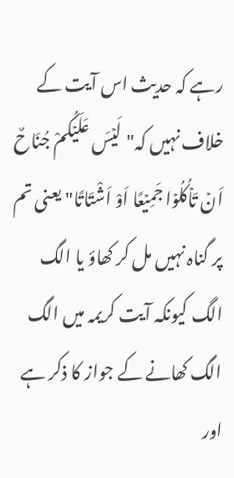رہے کہ حدیث اس آیت کے خلاف نہیں کہ"لَیۡسَ عَلَیۡکُمْ جُنَاحٌ اَنۡ تَاۡکُلُوۡا جَمِیۡعًا اَوْ اَشْتَاتًا"یعنی تم پر گناہ نہیں مل کر کھاؤ یا الگ الگ کیونکہ آیت کریمہ میں الگ الگ کھانے کے جواز کا ذکر ہے اور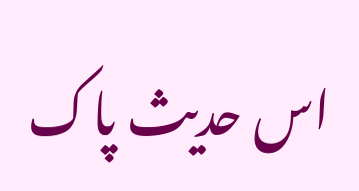اس حدیث پاک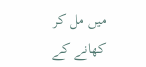میں مل کر کھانے کے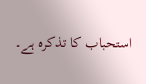استحباب کا تذکرہ ہے۔